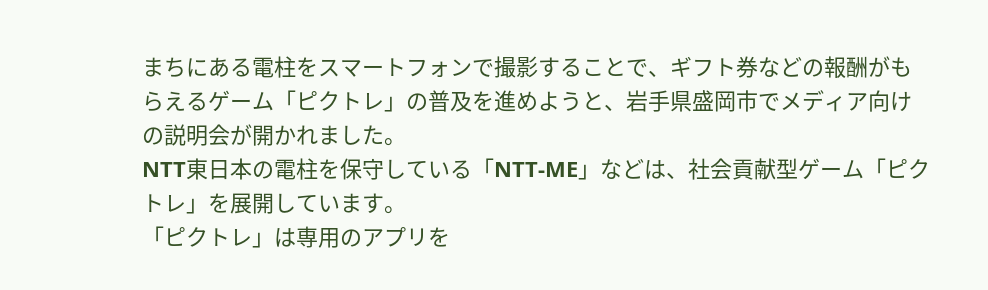まちにある電柱をスマートフォンで撮影することで、ギフト券などの報酬がもらえるゲーム「ピクトレ」の普及を進めようと、岩手県盛岡市でメディア向けの説明会が開かれました。
NTT東日本の電柱を保守している「NTT-ME」などは、社会貢献型ゲーム「ピクトレ」を展開しています。
「ピクトレ」は専用のアプリを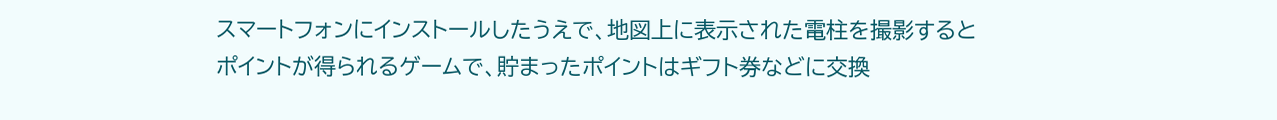スマートフォンにインストールしたうえで、地図上に表示された電柱を撮影するとポイントが得られるゲームで、貯まったポイントはギフト券などに交換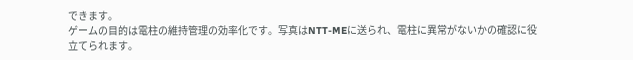できます。
ゲームの目的は電柱の維持管理の効率化です。写真はNTT-MEに送られ、電柱に異常がないかの確認に役立てられます。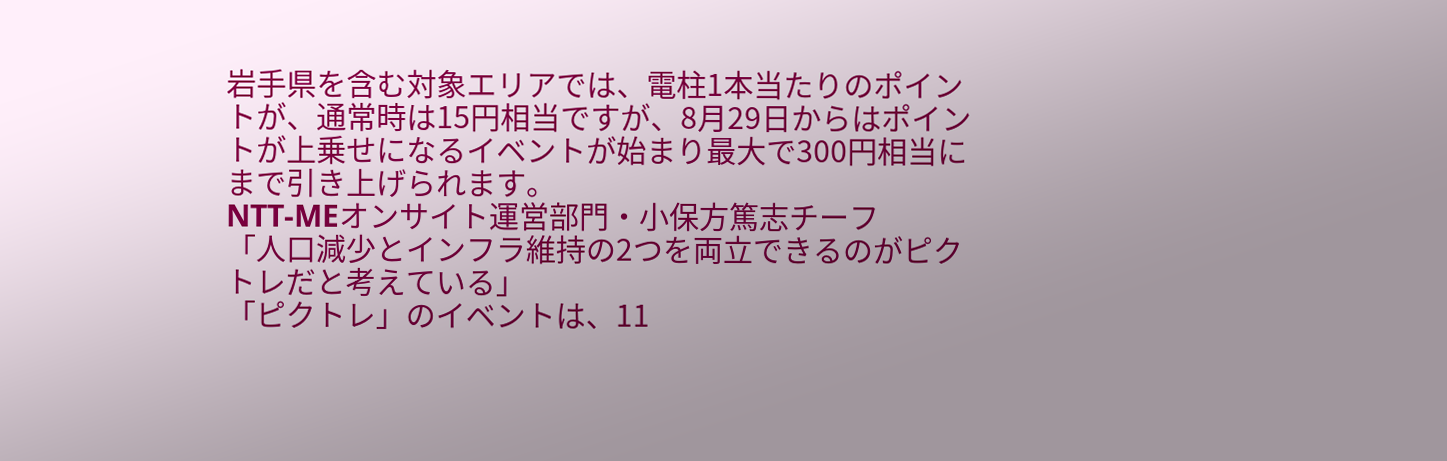岩手県を含む対象エリアでは、電柱1本当たりのポイントが、通常時は15円相当ですが、8月29日からはポイントが上乗せになるイベントが始まり最大で300円相当にまで引き上げられます。
NTT-MEオンサイト運営部門・小保方篤志チーフ
「人口減少とインフラ維持の2つを両立できるのがピクトレだと考えている」
「ピクトレ」のイベントは、11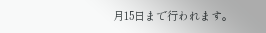月15日まで行われます。